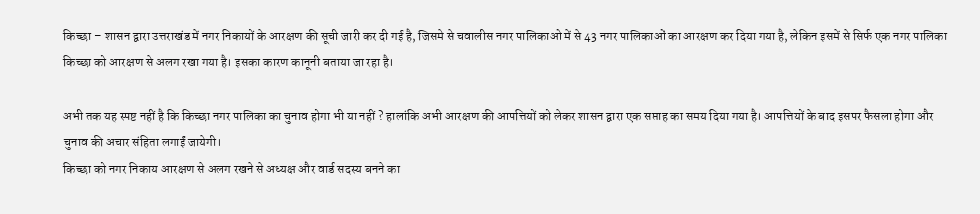किच्छा – शासन द्वारा उत्तराखंड में नगर निकायों के आरक्षण की सूची जारी कर दी गई है, जिसमे से चवालीस नगर पालिकाओ में से 43 नगर पालिकाओं का आरक्षण कर दिया गया है, लेकिन इसमें से सिर्फ एक नगर पालिका किच्छा को आरक्षण से अलग रखा गया है। इसका कारण कानूनी बताया जा रहा है।

अभी तक यह स्पष्ट नहीं है कि किच्छा नगर पालिका का चुनाव होगा भी या नहीं ? हालांकि अभी आरक्षण की आपत्तियों को लेकर शासन द्वारा एक सप्ताह का समय दिया गया है। आपत्तियों के बाद इसपर फैसला होगा और चुनाव की अचार संहिता लगाईं जायेगी।
किच्छा को नगर निकाय आरक्षण से अलग रखने से अध्यक्ष और वार्ड सदस्य बनने का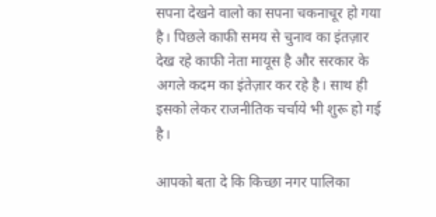सपना देखने वालो का सपना चकनाचूर हो गया है। पिछले काफी समय से चुनाव का इंतज़ार देख रहे काफी नेता मायूस है और सरकार के अगले कदम का इंतेज़ार कर रहे है। साथ ही इसको लेकर राजनीतिक चर्चाये भी शुरू हो गई है।

आपको बता दे कि किच्छा नगर पालिका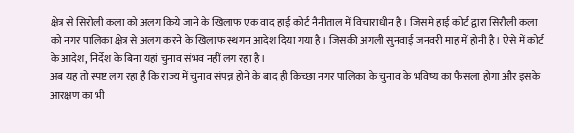क्षेत्र से सिरोली कला को अलग किये जाने के खिलाफ एक वाद हाई कोर्ट नैनीताल में विचाराधीन है। जिसमे हाई कोर्ट द्वारा सिरौली कला को नगर पालिका क्षेत्र से अलग करने के खिलाफ स्थगन आदेश दिया गया है। जिसकी अगली सुनवाई जनवरी माह में होनी है। ऐसे में कोर्ट के आदेश, निर्देश के बिना यहां चुनाव संभव नहीं लग रहा है।
अब यह तो स्पष्ट लग रहा है कि राज्य में चुनाव संपन्न होने के बाद ही किच्छा नगर पालिका के चुनाव के भविष्य का फैसला होगा और इसके आरक्षण का भी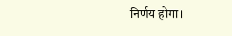निर्णय होगा।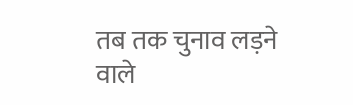तब तक चुनाव लड़ने वाले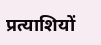प्रत्याशियों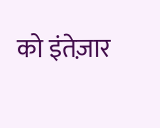को इंतेज़ार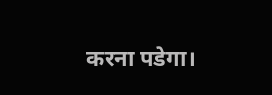करना पडेगा।